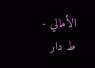الأمالي - ط دار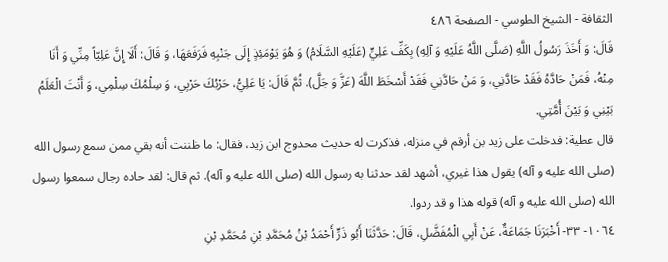الثقافة - الشيخ الطوسي - الصفحة ٤٨٦
قَالَ: وَ أَخَذَ رَسُولُ اللَّهِ (صَلَّى اللَّهُ عَلَيْهِ وَ آلِهِ) بِكَفِّ عَلِيٍّ (عَلَيْهِ السَّلَامُ) وَ هُوَ يَوْمَئِذٍ إِلَى جَنْبِهِ فَرَفَعَهَا، وَ قَالَ: أَلَا إِنَّ عَلِيّاً مِنِّي وَ أَنَا مِنْهُ، فَمَنْ حَادَّهُ فَقَدْ حَادَّنِي، وَ مَنْ حَادَّنِي فَقَدْ أَسْخَطَ اللَّهَ (عَزَّ وَ جَلَّ). ثُمَّ قَالَ: يَا عَلِيُّ، حَرْبُكَ حَرْبِي، وَ سِلْمُكَ سِلْمِي، وَ أَنْتَ الْعَلَمُ بَيْنِي وَ بَيْنَ أُمَّتِي.
قال عطية: فدخلت على زيد بن أرقم في منزله، فذكرت له حديث محدوج ابن زيد، فقال: ما ظننت أنه بقي ممن سمع رسول الله (صلى الله عليه و آله) يقول هذا غيري، أشهد لقد حدثنا به رسول الله (صلى الله عليه و آله). ثم قال: لقد حاده رجال سمعوا رسول الله (صلى الله عليه و آله) قوله هذا و قد ردوا.
١٠٦٤- ٣٣- أَخْبَرَنَا جَمَاعَةٌ، عَنْ أَبِي الْمُفَضَّلِ، قَالَ: حَدَّثَنَا أَبُو ذَرٍّ أَحْمَدُ بْنُ مُحَمَّدِ بْنِ مُحَمَّدِ بْنِ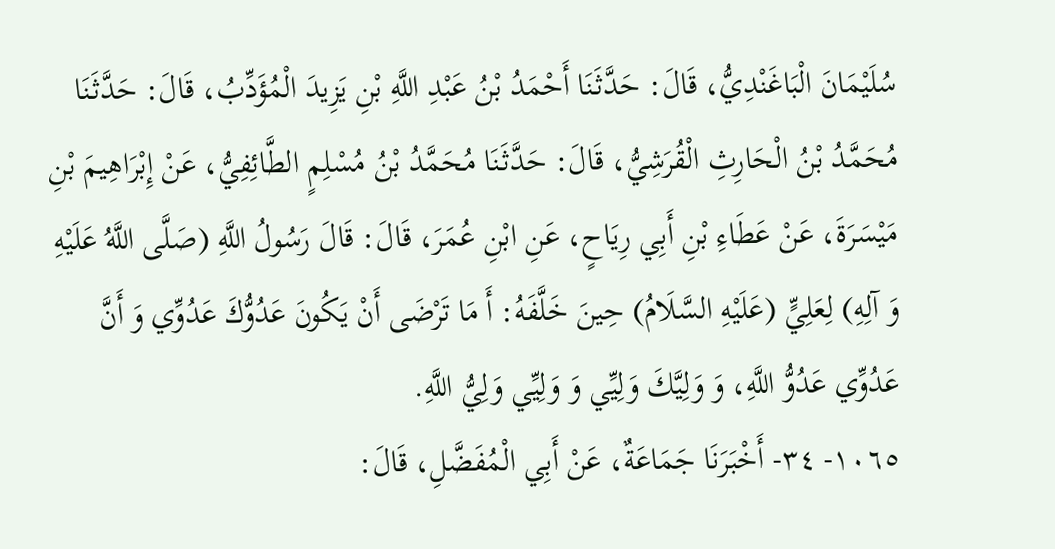سُلَيْمَانَ الْبَاغَنْدِيُّ، قَالَ: حَدَّثَنَا أَحْمَدُ بْنُ عَبْدِ اللَّهِ بْنِ يَزِيدَ الْمُؤَدِّبُ، قَالَ: حَدَّثَنَا مُحَمَّدُ بْنُ الْحَارِثِ الْقُرَشِيُّ، قَالَ: حَدَّثَنَا مُحَمَّدُ بْنُ مُسْلِمٍ الطَّائِفِيُّ، عَنْ إِبْرَاهِيمَ بْنِ مَيْسَرَةَ، عَنْ عَطَاءِ بْنِ أَبِي رِيَاحٍ، عَنِ ابْنِ عُمَرَ، قَالَ: قَالَ رَسُولُ اللَّهِ (صَلَّى اللَّهُ عَلَيْهِ وَ آلِهِ) لِعَلِيٍّ (عَلَيْهِ السَّلَامُ) حِينَ خَلَّفَهُ: أَ مَا تَرْضَى أَنْ يَكُونَ عَدُوُّكَ عَدُوِّي وَ أَنَّ عَدُوِّي عَدُوُّ اللَّهِ، وَ وَلِيَّكَ وَلِيِّي وَ وَلِيِّي وَلِيُّ اللَّهِ.
١٠٦٥- ٣٤- أَخْبَرَنَا جَمَاعَةٌ، عَنْ أَبِي الْمُفَضَّلِ، قَالَ: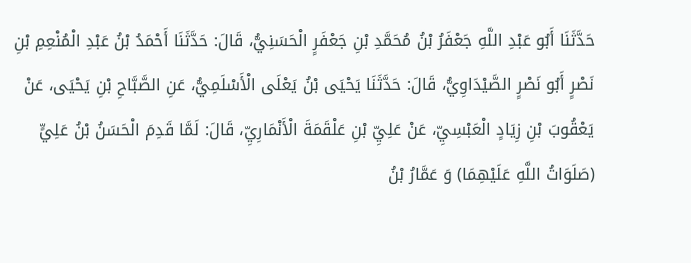حَدَّثَنَا أَبُو عَبْدِ اللَّهِ جَعْفَرُ بْنُ مُحَمَّدِ بْنِ جَعْفَرٍ الْحَسَنِيُّ، قَالَ: حَدَّثَنَا أَحْمَدُ بْنُ عَبْدِ الْمُنْعِمِ بْنِ نَصْرٍ أَبُو نَصْرٍ الصَّيْدَاوِيُّ، قَالَ: حَدَّثَنَا يَحْيَى بْنُ يَعْلَى الْأَسْلَمِيُّ، عَنِ الصَّبَّاحِ بْنِ يَحْيَى، عَنْ يَعْقُوبَ بْنِ زِيَادٍ الْعَبْسِيِّ، عَنْ عَلِيِّ بْنِ عَلْقَمَةَ الْأَنْمَارِيِّ، قَالَ: لَمَّا قَدِمَ الْحَسَنُ بْنُ عَلِيٍّ (صَلَوَاتُ اللَّهِ عَلَيْهِمَا) وَ عَمَّارُ بْنُ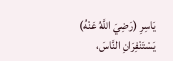يَاسِرِ (رَضِيَ اللَّهُ عَنْهُ) يَسْتَنْفِرَانِ النَّاسَ،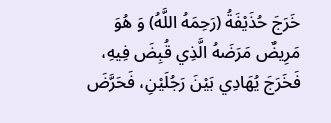خَرَجَ حُذَيْفَةُ (رَحِمَهُ اللَّهُ) وَ هُوَ مَرِيضٌ مَرَضَهُ الَّذِي قُبِضَ فِيهِ، فَخَرَجَ يُهَادِي بَيْنَ رَجُلَيْنِ، فَحَرَّضَ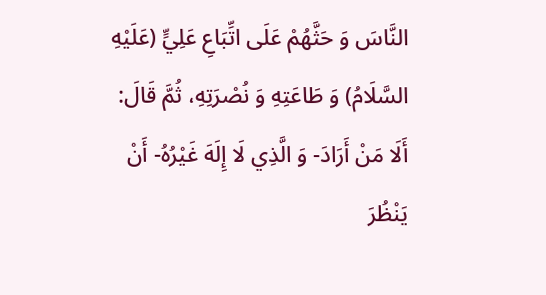النَّاسَ وَ حَثَّهُمْ عَلَى اتِّبَاعِ عَلِيٍّ (عَلَيْهِ السَّلَامُ) وَ طَاعَتِهِ وَ نُصْرَتِهِ، ثُمَّ قَالَ: أَلَا مَنْ أَرَادَ- وَ الَّذِي لَا إِلَهَ غَيْرُهُ- أَنْ يَنْظُرَ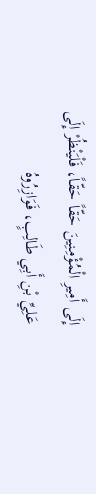إِلَى أَمِيرِ الْمُؤْمِنِينَ حَقّاً حَقّاً، فَلْيَنْظُرْ إِلَى عَلِيِّ بْنِ أَبِي طَالِبٍ، فَوَازِرُوهُ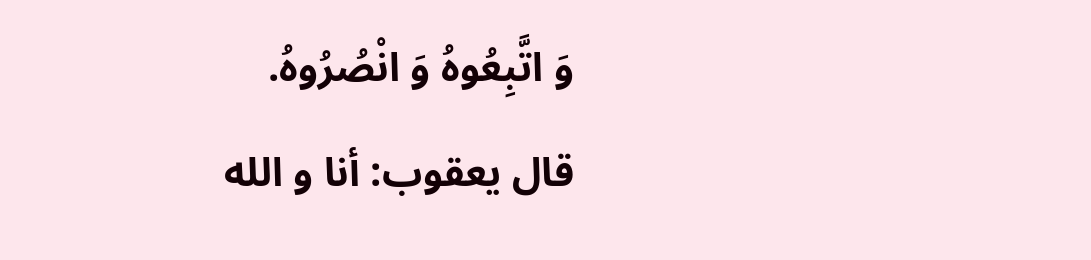وَ اتَّبِعُوهُ وَ انْصُرُوهُ.
قال يعقوب: أنا و الله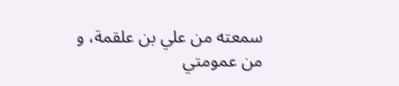سمعته من علي بن علقمة، و من عمومتي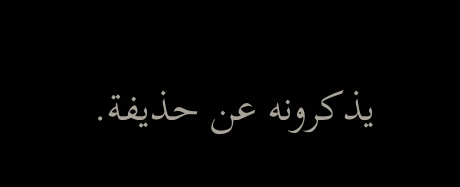يذكرونه عن حذيفة.